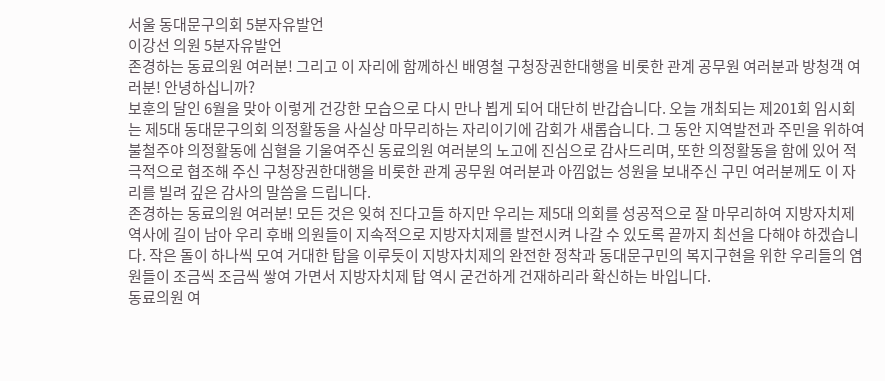서울 동대문구의회 5분자유발언
이강선 의원 5분자유발언
존경하는 동료의원 여러분! 그리고 이 자리에 함께하신 배영철 구청장권한대행을 비롯한 관계 공무원 여러분과 방청객 여러분! 안녕하십니까?
보훈의 달인 6월을 맞아 이렇게 건강한 모습으로 다시 만나 뵙게 되어 대단히 반갑습니다. 오늘 개최되는 제201회 임시회는 제5대 동대문구의회 의정활동을 사실상 마무리하는 자리이기에 감회가 새롭습니다. 그 동안 지역발전과 주민을 위하여 불철주야 의정활동에 심혈을 기울여주신 동료의원 여러분의 노고에 진심으로 감사드리며, 또한 의정활동을 함에 있어 적극적으로 협조해 주신 구청장권한대행을 비롯한 관계 공무원 여러분과 아낌없는 성원을 보내주신 구민 여러분께도 이 자리를 빌려 깊은 감사의 말씀을 드립니다.
존경하는 동료의원 여러분! 모든 것은 잊혀 진다고들 하지만 우리는 제5대 의회를 성공적으로 잘 마무리하여 지방자치제 역사에 길이 남아 우리 후배 의원들이 지속적으로 지방자치제를 발전시켜 나갈 수 있도록 끝까지 최선을 다해야 하겠습니다. 작은 돌이 하나씩 모여 거대한 탑을 이루듯이 지방자치제의 완전한 정착과 동대문구민의 복지구현을 위한 우리들의 염원들이 조금씩 조금씩 쌓여 가면서 지방자치제 탑 역시 굳건하게 건재하리라 확신하는 바입니다.
동료의원 여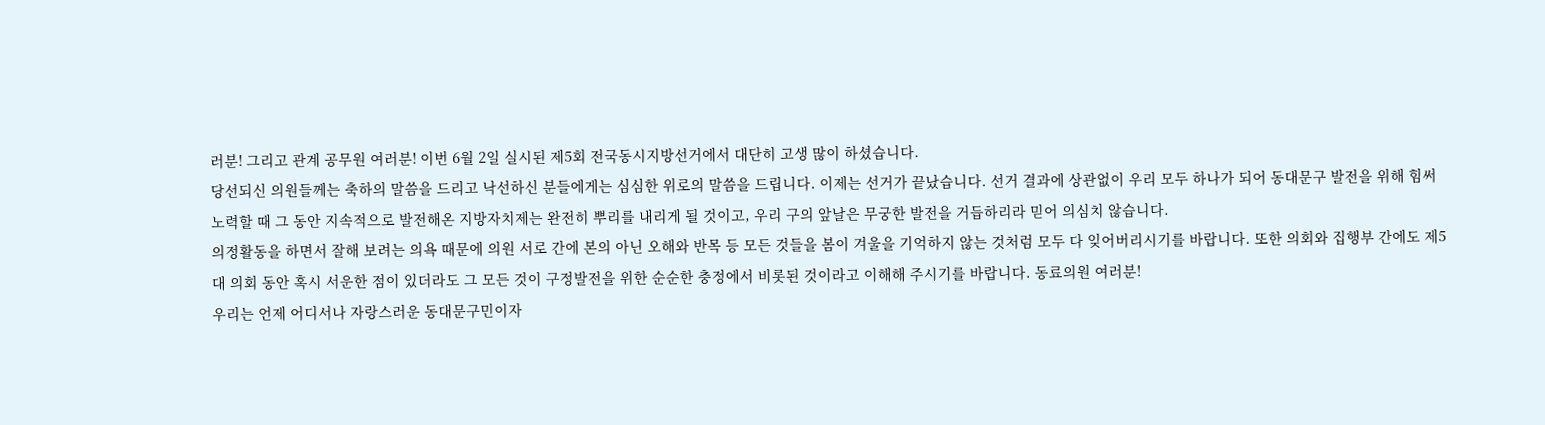러분! 그리고 관계 공무원 여러분! 이번 6월 2일 실시된 제5회 전국동시지방선거에서 대단히 고생 많이 하셨습니다.
당선되신 의원들께는 축하의 말씀을 드리고 낙선하신 분들에게는 심심한 위로의 말씀을 드립니다. 이제는 선거가 끝났습니다. 선거 결과에 상관없이 우리 모두 하나가 되어 동대문구 발전을 위해 힘써 노력할 때 그 동안 지속적으로 발전해온 지방자치제는 완전히 뿌리를 내리게 될 것이고, 우리 구의 앞날은 무궁한 발전을 거듭하리라 믿어 의심치 않습니다.
의정활동을 하면서 잘해 보려는 의욕 때문에 의원 서로 간에 본의 아닌 오해와 반목 등 모든 것들을 봄이 겨울을 기억하지 않는 것처럼 모두 다 잊어버리시기를 바랍니다. 또한 의회와 집행부 간에도 제5대 의회 동안 혹시 서운한 점이 있더라도 그 모든 것이 구정발전을 위한 순순한 충정에서 비롯된 것이라고 이해해 주시기를 바랍니다. 동료의원 여러분!
우리는 언제 어디서나 자랑스러운 동대문구민이자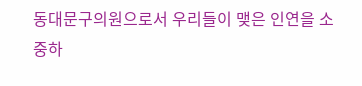동대문구의원으로서 우리들이 맺은 인연을 소중하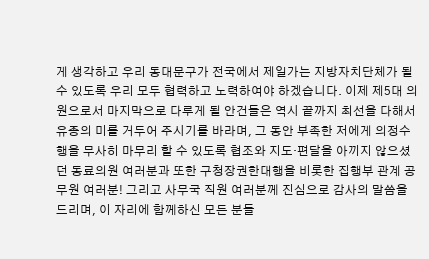게 생각하고 우리 동대문구가 전국에서 제일가는 지방자치단체가 될 수 있도록 우리 모두 협력하고 노력하여야 하겠습니다. 이제 제5대 의원으로서 마지막으로 다루게 될 안건들은 역시 끝까지 최선을 다해서 유종의 미를 거두어 주시기를 바라며, 그 동안 부족한 저에게 의정수행을 무사히 마무리 할 수 있도록 협조와 지도·편달을 아끼지 않으셨던 동료의원 여러분과 또한 구청장권한대행을 비롯한 집행부 관계 공무원 여러분! 그리고 사무국 직원 여러분께 진심으로 감사의 말씀을 드리며, 이 자리에 함께하신 모든 분들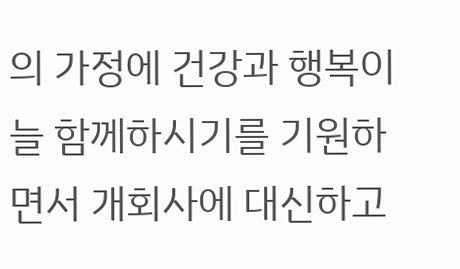의 가정에 건강과 행복이 늘 함께하시기를 기원하면서 개회사에 대신하고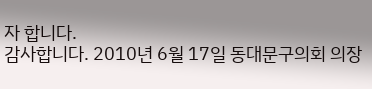자 합니다.
감사합니다. 2010년 6월 17일 동대문구의회 의장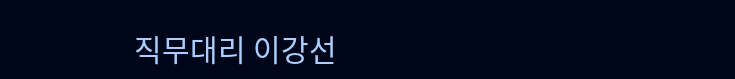직무대리 이강선